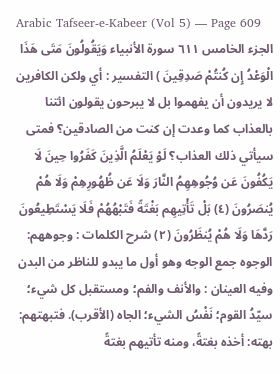Arabic Tafseer-e-Kabeer (Vol 5) — Page 609
الجزء الخامس ٦١١ سورة الأنبياء وَيَقُولُونَ مَتَى هَذَا الْوَعْدُ إِن كُنتُمْ صَدِقِينَ ) التفسير : أي ولكن الكافرين لا يريدون أن يفهموا بل لا يبرحون يقولون ائتنا بالعذاب كما وعدت إن كنت من الصادقين؟ فمتى سيأتي ذلك العذاب؟ لَوْ يَعْلَمُ الَّذِينَ كَفَرُوا حِينَ لَا يَكُفُونَ عَن وُجُوهِهِمُ النَّارَ وَلَا عَن ظُهُورِهِمْ وَلَا هُمْ يُنصَرُونَ (٤) بَلْ تَأْتِيهِم بَغْتَةً فَتَبْهُهُمْ فَلَا يَسْتَطِيعُونَ رَدَّهَا وَلَا هُمْ يُنظَرُونَ (٢) شرح الكلمات : وجوههم: الوجوه جمع الوجه وهو أول ما يبدو للناظر من البدن وفيه العينان : والأنف والفم؛ ومستقبل كل شيء؛ سيّدُ القوم؛ نَفْسُ الشيء؛ الجاه (الأقرب). فتبهتهم: بهته: أخذه بغتةً، ومنه تأتيهم بغتةً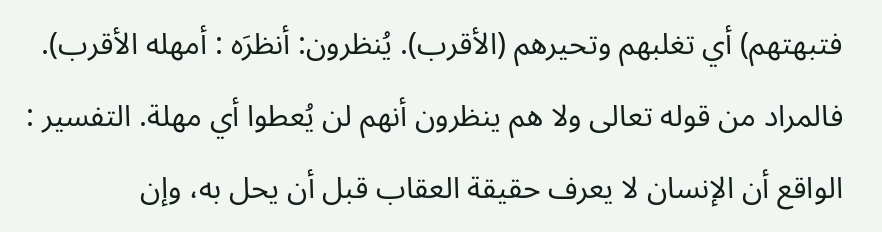فتبهتهم) أي تغلبهم وتحيرهم (الأقرب). يُنظرون: أنظرَه : أمهله الأقرب). فالمراد من قوله تعالى ولا هم ينظرون أنهم لن يُعطوا أي مهلة. التفسير : الواقع أن الإنسان لا يعرف حقيقة العقاب قبل أن يحل به، وإن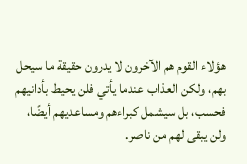هؤلاء القوم هم الآخرون لا يدرون حقيقة ما سيحل بهم، ولكن العذاب عندما يأتي فلن يحيط بأدانيهم فحسب، بل سيشمل كبراءهم ومساعديهم أيضًا، ولن يبقى لهم من ناصر.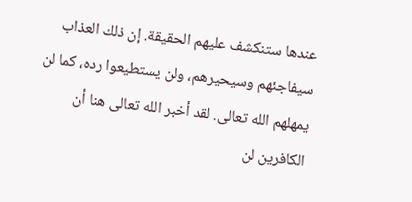عندها ستنكشف عليهم الحقيقة. إن ذلك العذاب سيفاجئهم وسيحيرهم، ولن يستطيعوا رده، كما لن يمهلهم الله تعالى. لقد أخبر الله تعالى هنا أن الكافرين لن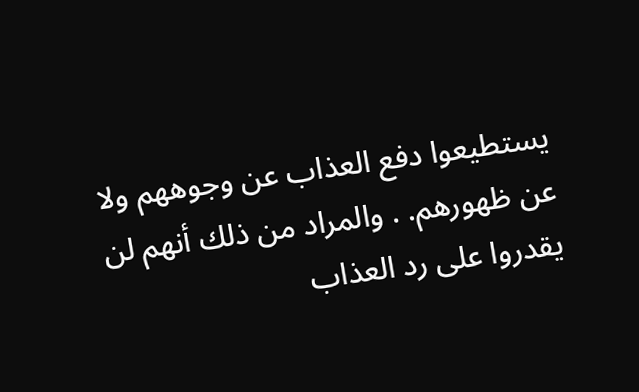يستطيعوا دفع العذاب عن وجوههم ولا عن ظهورهم. . والمراد من ذلك أنهم لن يقدروا على رد العذاب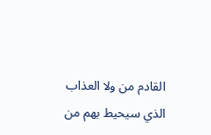القادم من ولا العذاب الذي سيحيط بهم من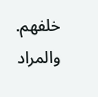خلفهم. والمراد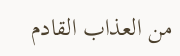من العذاب القادم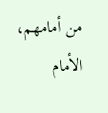من أمامهم، الأمام